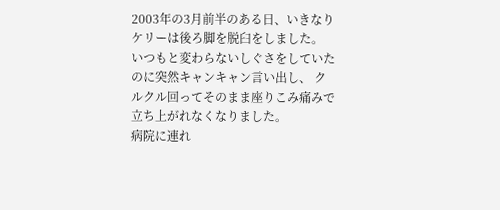2003年の3月前半のある日、いきなりケリーは後ろ脚を脱臼をしました。
いつもと変わらないしぐさをしていたのに突然キャンキャン言い出し、 クルクル回ってそのまま座りこみ痛みで立ち上がれなくなりました。
病院に連れ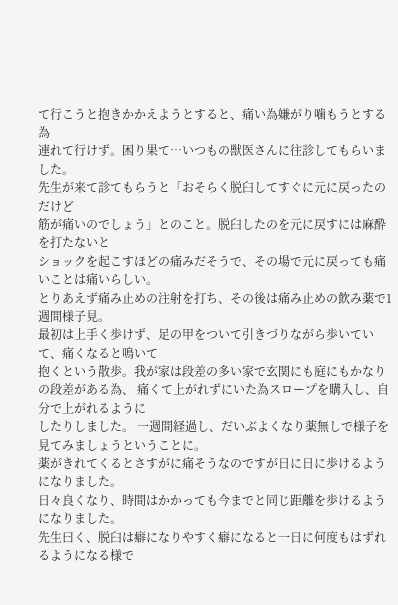て行こうと抱きかかえようとすると、痛い為嫌がり噛もうとする為
連れて行けず。困り果て…いつもの獣医さんに往診してもらいました。
先生が来て診てもらうと「おそらく脱臼してすぐに元に戻ったのだけど
筋が痛いのでしょう」とのこと。脱臼したのを元に戻すには麻酔を打たないと
ショックを起こすほどの痛みだそうで、その場で元に戻っても痛いことは痛いらしい。
とりあえず痛み止めの注射を打ち、その後は痛み止めの飲み薬で1週間様子見。
最初は上手く歩けず、足の甲をついて引きづりながら歩いていて、痛くなると鳴いて
抱くという散歩。我が家は段差の多い家で玄関にも庭にもかなりの段差がある為、 痛くて上がれずにいた為スロープを購入し、自分で上がれるように
したりしました。 一週間経過し、だいぶよくなり薬無しで様子を見てみましょうということに。
薬がきれてくるとさすがに痛そうなのですが日に日に歩けるようになりました。
日々良くなり、時間はかかっても今までと同じ距離を歩けるようになりました。
先生曰く、脱臼は癖になりやすく癖になると一日に何度もはずれるようになる様で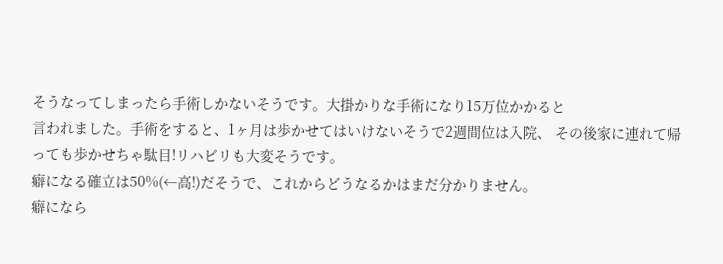そうなってしまったら手術しかないそうです。大掛かりな手術になり15万位かかると
言われました。手術をすると、1ヶ月は歩かせてはいけないそうで2週間位は入院、 その後家に連れて帰っても歩かせちゃ駄目!リハビリも大変そうです。
癖になる確立は50%(←高!)だそうで、これからどうなるかはまだ分かりません。
癖になら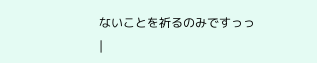ないことを祈るのみですっっ
|